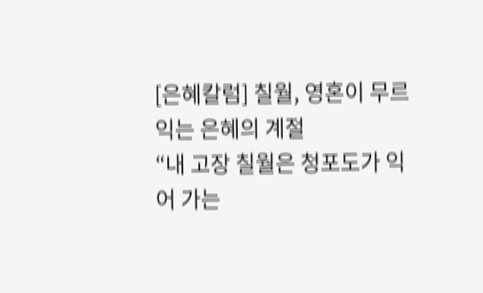[은혜칼럼] 칠월, 영혼이 무르익는 은혜의 계절
“내 고장 칠월은 청포도가 익어 가는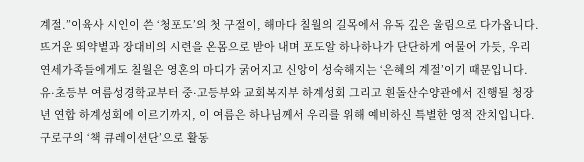계절.”이육사 시인이 쓴 ‘청포도’의 첫 구절이, 해마다 칠월의 길목에서 유독 깊은 울림으로 다가옵니다. 뜨거운 뙤약볕과 장대비의 시련을 온몸으로 받아 내며 포도알 하나하나가 단단하게 여물어 가듯, 우리 연세가족들에게도 칠월은 영혼의 마디가 굵어지고 신앙이 성숙해지는 ‘은혜의 계절’이기 때문입니다. 유·초등부 여름성경학교부터 중·고등부와 교회복지부 하계성회 그리고 흰돌산수양관에서 진행될 청장년 연합 하계성회에 이르기까지, 이 여름은 하나님께서 우리를 위해 예비하신 특별한 영적 잔치입니다.구로구의 ‘책 큐레이션단’으로 활동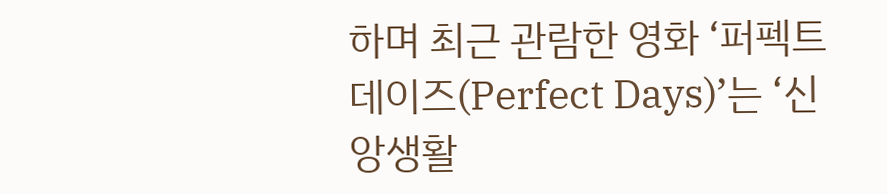하며 최근 관람한 영화 ‘퍼펙트 데이즈(Perfect Days)’는 ‘신앙생활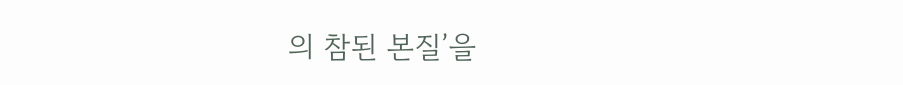의 참된 본질’을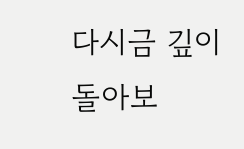다시금 깊이 돌아보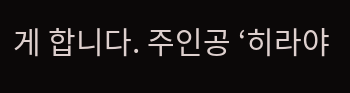게 합니다. 주인공 ‘히라야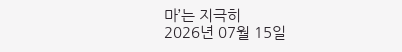마’는 지극히
2026년 07월 15일